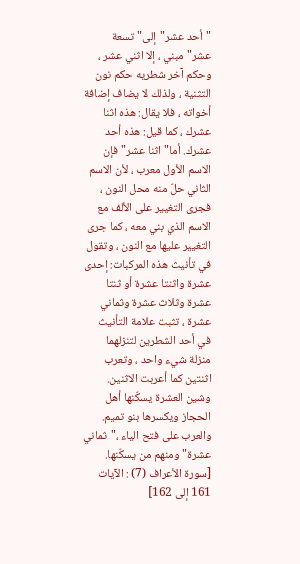"أحد عشر"إلى"تسعة عشر"مبني ، إلا اثني عشر ، وحكم آخر شطريه حكم نون التثنية ، ولذلك لا يضاف إضافة أخواته ، فلا يقال: هذه اثنا عشرك ، كما قيل: هذه أحد عشرك. أما"اثنا عشر"فإن الاسم الأول معرب ، لأن الاسم الثاني حلّ منه محل النون ، فجرى التغيير على الألف مع الاسم الذي بني معه ، كما جرى التغيير عليها مع النون ، وتقول في تأنيث هذه المركبات: إحدى عشرة واثنتا عشرة أو ثنتا عشرة وثلاث عشرة وثماني عشرة ، تثبت علامة التأنيث في أحد الشطرين لتنزلهما منزلة شيء واحد ، وتعرب اثنتين كما أعربت الاثنين.
وشين العشرة يسكّنها أهل الحجاز ويكسرها بنو تميم. والعرب على فتح الياء ،"ثماني عشرة"ومنهم من يسكّنها.
[سورة الأعراف (7) : الآيات 161 إلى 162]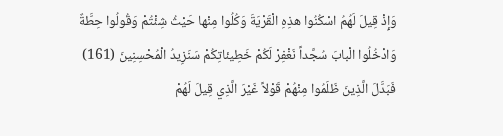وَإِذْ قِيلَ لَهُمُ اسْكُنُوا هذِهِ الْقَرْيَةَ وَكُلُوا مِنْها حَيْثُ شِئْتُمْ وَقُولُوا حِطَّةٌ وَادْخُلُوا الْبابَ سُجَّداً نَغْفِرْ لَكُمْ خَطِيئاتِكُمْ سَنَزِيدُ الْمُحْسِنِينَ (161) فَبَدَّلَ الَّذِينَ ظَلَمُوا مِنْهُمْ قَوْلاً غَيْرَ الَّذِي قِيلَ لَهُمْ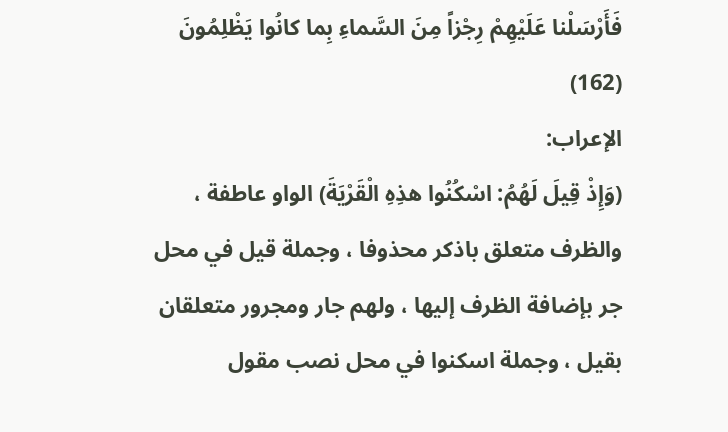فَأَرْسَلْنا عَلَيْهِمْ رِجْزاً مِنَ السَّماءِ بِما كانُوا يَظْلِمُونَ (162)
الإعراب:
(وَإِذْ قِيلَ لَهُمُ: اسْكُنُوا هذِهِ الْقَرْيَةَ) الواو عاطفة ، والظرف متعلق باذكر محذوفا ، وجملة قيل في محل جر بإضافة الظرف إليها ، ولهم جار ومجرور متعلقان بقيل ، وجملة اسكنوا في محل نصب مقول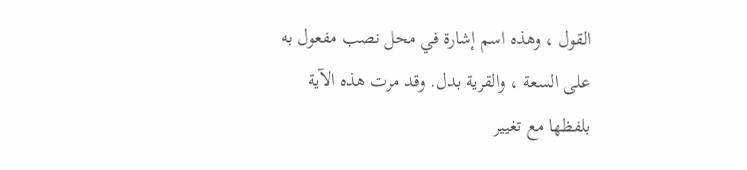القول ، وهذه اسم إشارة في محل نصب مفعول به على السعة ، والقرية بدل. وقد مرت هذه الآية بلفظها مع تغيير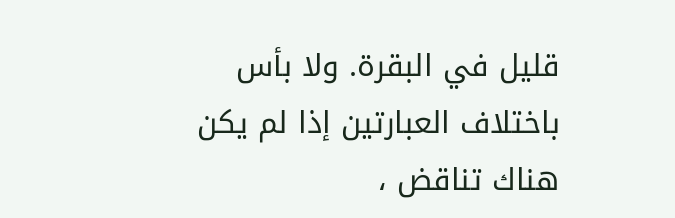قليل في البقرة. ولا بأس باختلاف العبارتين إذا لم يكن هناك تناقض ،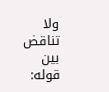ولا تناقض بين قوله: